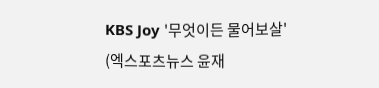KBS Joy '무엇이든 물어보살'
(엑스포츠뉴스 윤재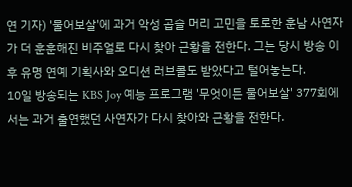연 기자) '물어보살'에 과거 악성 곱슬 머리 고민을 토로한 훈남 사연자가 더 훈훈해진 비주얼로 다시 찾아 근황을 전한다. 그는 당시 방송 이후 유명 연예 기획사와 오디션 러브콜도 받았다고 털어놓는다.
10일 방송되는 KBS Joy 예능 프로그램 '무엇이든 물어보살' 377회에서는 과거 출연했던 사연자가 다시 찾아와 근황을 전한다.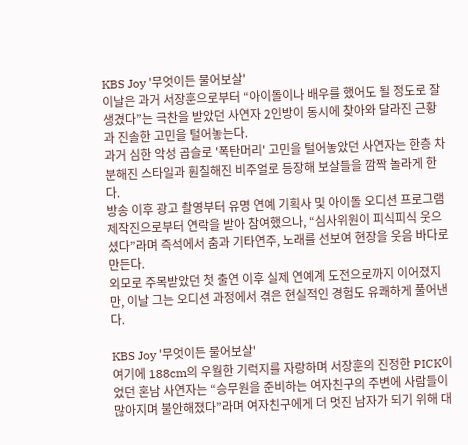KBS Joy '무엇이든 물어보살'
이날은 과거 서장훈으로부터 “아이돌이나 배우를 했어도 될 정도로 잘생겼다”는 극찬을 받았던 사연자 2인방이 동시에 찾아와 달라진 근황과 진솔한 고민을 털어놓는다.
과거 심한 악성 곱슬로 '폭탄머리' 고민을 털어놓았던 사연자는 한층 차분해진 스타일과 훤칠해진 비주얼로 등장해 보살들을 깜짝 놀라게 한다.
방송 이후 광고 촬영부터 유명 연예 기획사 및 아이돌 오디션 프로그램 제작진으로부터 연락을 받아 참여했으나, “심사위원이 피식피식 웃으셨다”라며 즉석에서 춤과 기타연주, 노래를 선보여 현장을 웃음 바다로 만든다.
외모로 주목받았던 첫 출연 이후 실제 연예계 도전으로까지 이어졌지만, 이날 그는 오디션 과정에서 겪은 현실적인 경험도 유쾌하게 풀어낸다.

KBS Joy '무엇이든 물어보살'
여기에 188cm의 우월한 기럭지를 자랑하며 서장훈의 진정한 PICK이었던 혼남 사연자는 “승무원을 준비하는 여자친구의 주변에 사람들이 많아지며 불안해졌다”라며 여자친구에게 더 멋진 남자가 되기 위해 대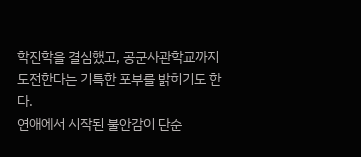학진학을 결심했고, 공군사관학교까지 도전한다는 기특한 포부를 밝히기도 한다.
연애에서 시작된 불안감이 단순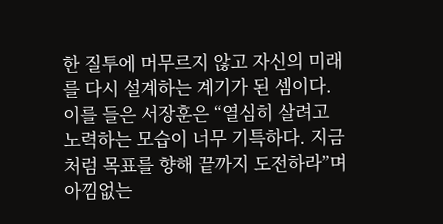한 질투에 머무르지 않고 자신의 미래를 다시 설계하는 계기가 된 셈이다.
이를 들은 서장훈은 “열심히 살려고 노력하는 모습이 너무 기특하다. 지금처럼 목표를 향해 끝까지 도전하라”며 아낌없는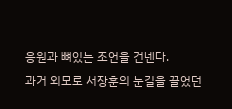응원과 뼈있는 조언을 건넨다.
과거 외모로 서장훈의 눈길을 끌었던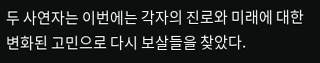두 사연자는 이번에는 각자의 진로와 미래에 대한 변화된 고민으로 다시 보살들을 찾았다.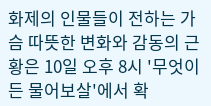화제의 인물들이 전하는 가슴 따뜻한 변화와 감동의 근황은 10일 오후 8시 '무엇이든 물어보살'에서 확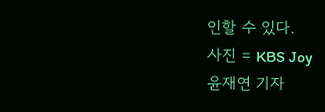인할 수 있다.
사진 = KBS Joy
윤재연 기자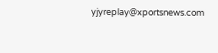yjyreplay@xportsnews.com